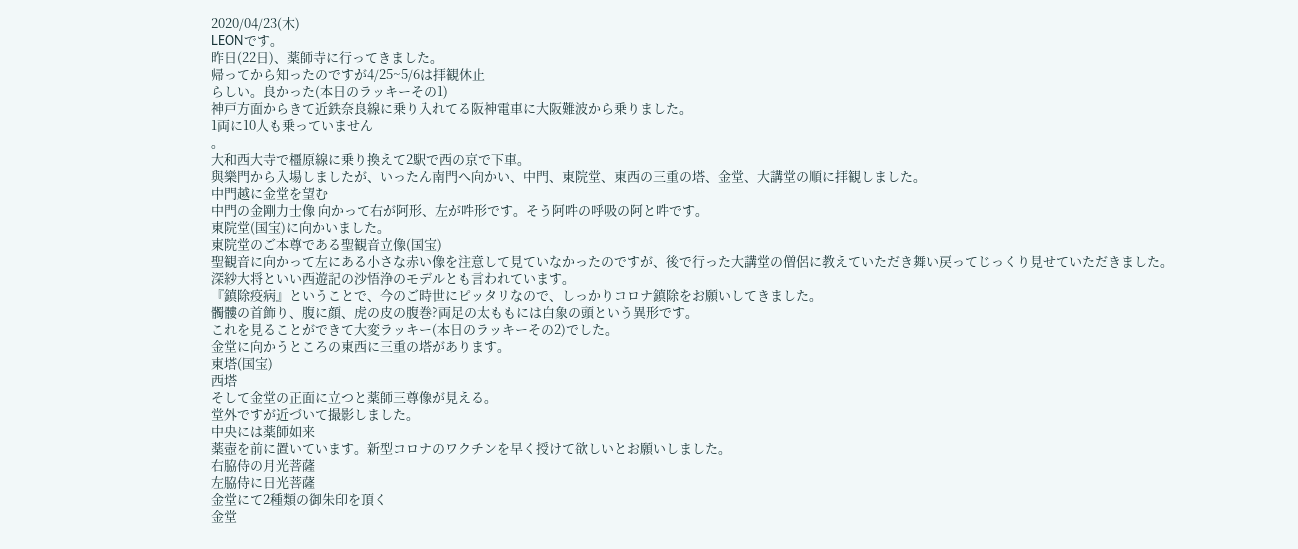2020/04/23(木)
LEONです。
昨日(22日)、薬師寺に行ってきました。
帰ってから知ったのですが4/25~5/6は拝観休止
らしい。良かった(本日のラッキーその1)
神戸方面からきて近鉄奈良線に乗り入れてる阪神電車に大阪難波から乗りました。
1両に10人も乗っていません
。
大和西大寺で橿原線に乗り換えて2駅で西の京で下車。
與樂門から入場しましたが、いったん南門へ向かい、中門、東院堂、東西の三重の塔、金堂、大講堂の順に拝観しました。
中門越に金堂を望む
中門の金剛力士像 向かって右が阿形、左が吽形です。そう阿吽の呼吸の阿と吽です。
東院堂(国宝)に向かいました。
東院堂のご本尊である聖観音立像(国宝)
聖観音に向かって左にある小さな赤い像を注意して見ていなかったのですが、後で行った大講堂の僧侶に教えていただき舞い戻ってじっくり見せていただきました。
深紗大将といい西遊記の沙悟浄のモデルとも言われています。
『鎮除疫病』ということで、今のご時世にピッタリなので、しっかりコロナ鎮除をお願いしてきました。
髑髏の首飾り、腹に顔、虎の皮の腹巻?両足の太ももには白象の頭という異形です。
これを見ることができて大変ラッキー(本日のラッキーその2)でした。
金堂に向かうところの東西に三重の塔があります。
東塔(国宝)
西塔
そして金堂の正面に立つと薬師三尊像が見える。
堂外ですが近づいて撮影しました。
中央には薬師如来
薬壺を前に置いています。新型コロナのワクチンを早く授けて欲しいとお願いしました。
右脇侍の月光菩薩
左脇侍に日光菩薩
金堂にて2種類の御朱印を頂く
金堂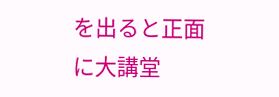を出ると正面に大講堂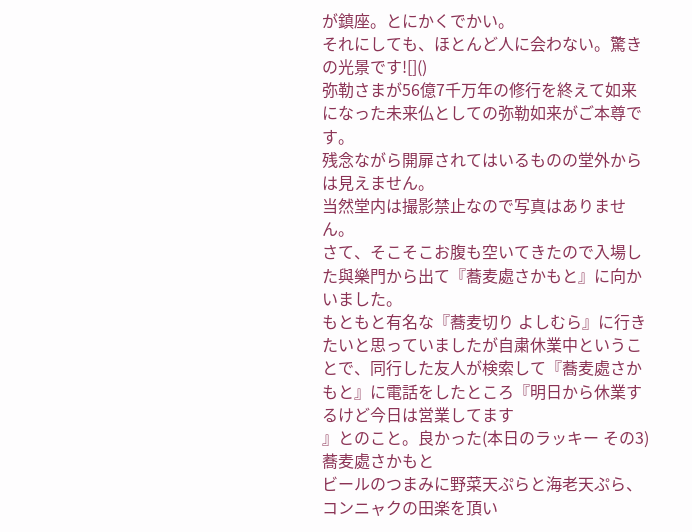が鎮座。とにかくでかい。
それにしても、ほとんど人に会わない。驚きの光景です![]()
弥勒さまが56億7千万年の修行を終えて如来になった未来仏としての弥勒如来がご本尊です。
残念ながら開扉されてはいるものの堂外からは見えません。
当然堂内は撮影禁止なので写真はありません。
さて、そこそこお腹も空いてきたので入場した與樂門から出て『蕎麦處さかもと』に向かいました。
もともと有名な『蕎麦切り よしむら』に行きたいと思っていましたが自粛休業中ということで、同行した友人が検索して『蕎麦處さかもと』に電話をしたところ『明日から休業するけど今日は営業してます
』とのこと。良かった(本日のラッキー その3)
蕎麦處さかもと
ビールのつまみに野菜天ぷらと海老天ぷら、コンニャクの田楽を頂い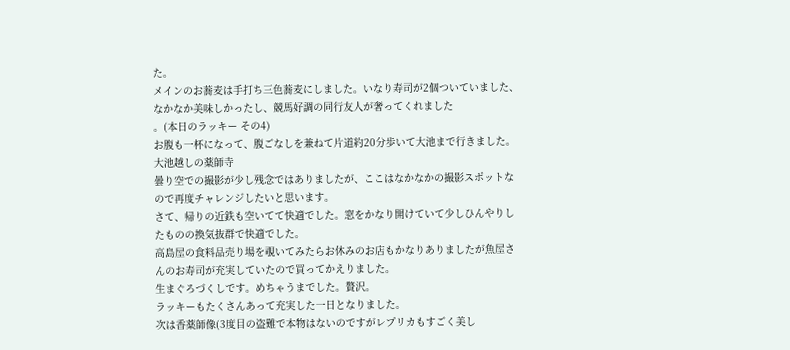た。
メインのお蕎麦は手打ち三色蕎麦にしました。いなり寿司が2個ついていました、
なかなか美味しかったし、競馬好調の同行友人が奢ってくれました
。(本日のラッキー その4)
お腹も一杯になって、腹ごなしを兼ねて片道約20分歩いて大池まで行きました。
大池越しの薬師寺
曇り空での撮影が少し残念ではありましたが、ここはなかなかの撮影スポットなので再度チャレンジしたいと思います。
さて、帰りの近鉄も空いてて快適でした。窓をかなり開けていて少しひんやりしたものの換気抜群で快適でした。
高島屋の食料品売り場を覗いてみたらお休みのお店もかなりありましたが魚屋さんのお寿司が充実していたので買ってかえりました。
生まぐろづくしです。めちゃうまでした。贅沢。
ラッキーもたくさんあって充実した一日となりました。
次は香薬師像(3度目の盗難で本物はないのですがレプリカもすごく美し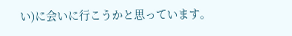い)に会いに行こうかと思っています。